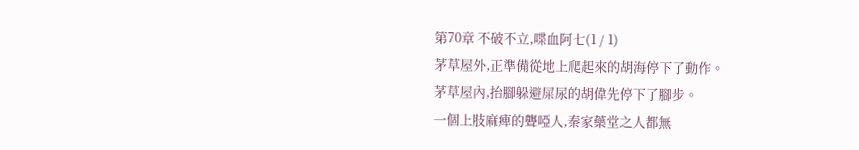第70章 不破不立,喋血阿七(1 / 1)
茅草屋外,正準備從地上爬起來的胡海停下了動作。
茅草屋內,抬腳躲避屎尿的胡偉先停下了腳步。
一個上肢麻痺的聾啞人,秦家藥堂之人都無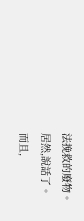法挽救的廢物。
居然,說話了。
而且,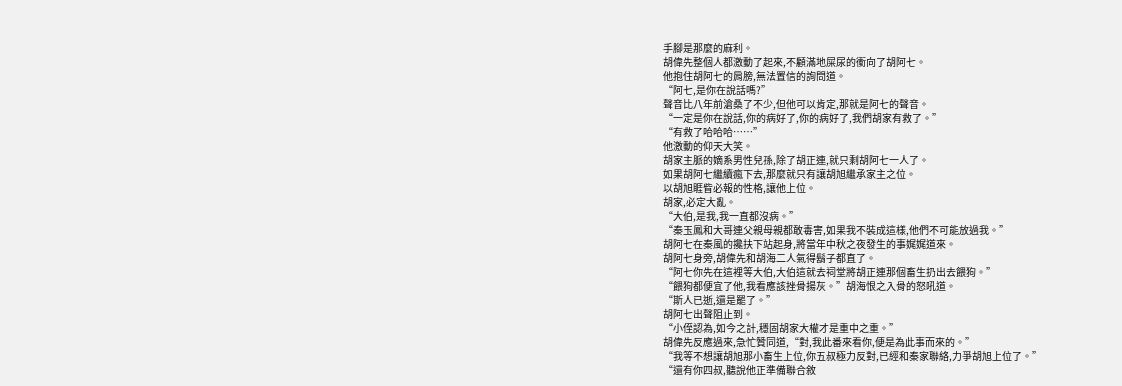手腳是那麼的麻利。
胡偉先整個人都激動了起來,不顧滿地屎尿的衝向了胡阿七。
他抱住胡阿七的肩膀,無法置信的詢問道。
“阿七,是你在說話嗎?”
聲音比八年前滄桑了不少,但他可以肯定,那就是阿七的聲音。
“一定是你在說話,你的病好了,你的病好了,我們胡家有救了。”
“有救了哈哈哈……”
他激動的仰天大笑。
胡家主脈的嫡系男性兒孫,除了胡正連,就只剩胡阿七一人了。
如果胡阿七繼續瘋下去,那麼就只有讓胡旭繼承家主之位。
以胡旭睚眥必報的性格,讓他上位。
胡家,必定大亂。
“大伯,是我,我一直都沒病。”
“秦玉鳳和大哥連父親母親都敢毒害,如果我不裝成這樣,他們不可能放過我。”
胡阿七在秦風的攙扶下站起身,將當年中秋之夜發生的事娓娓道來。
胡阿七身旁,胡偉先和胡海二人氣得鬍子都直了。
“阿七你先在這裡等大伯,大伯這就去祠堂將胡正連那個畜生扔出去餵狗。”
“餵狗都便宜了他,我看應該挫骨揚灰。”胡海恨之入骨的怒吼道。
“斯人已逝,還是罷了。”
胡阿七出聲阻止到。
“小侄認為,如今之計,穩固胡家大權才是重中之重。”
胡偉先反應過來,急忙贊同道,“對,我此番來看你,便是為此事而來的。”
“我等不想讓胡旭那小畜生上位,你五叔極力反對,已經和秦家聯絡,力爭胡旭上位了。”
“還有你四叔,聽說他正準備聯合敘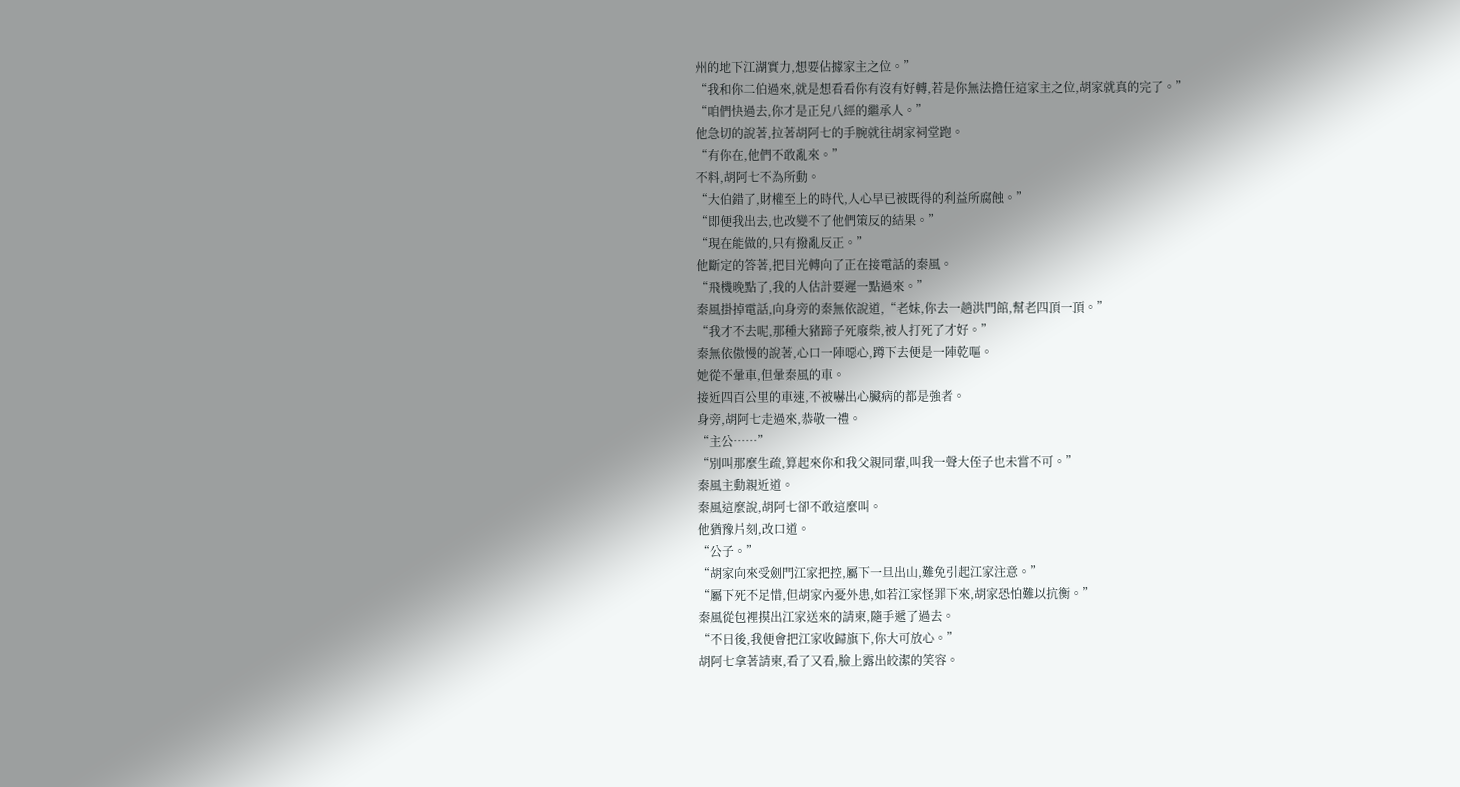州的地下江湖實力,想要佔據家主之位。”
“我和你二伯過來,就是想看看你有沒有好轉,若是你無法擔任這家主之位,胡家就真的完了。”
“咱們快過去,你才是正兒八經的繼承人。”
他急切的說著,拉著胡阿七的手腕就往胡家祠堂跑。
“有你在,他們不敢亂來。”
不料,胡阿七不為所動。
“大伯錯了,財權至上的時代,人心早已被既得的利益所腐蝕。”
“即便我出去,也改變不了他們策反的結果。”
“現在能做的,只有撥亂反正。”
他斷定的答著,把目光轉向了正在接電話的秦風。
“飛機晚點了,我的人估計要遲一點過來。”
秦風掛掉電話,向身旁的秦無依說道,“老妹,你去一趟洪門館,幫老四頂一頂。”
“我才不去呢,那種大豬蹄子死廢柴,被人打死了才好。”
秦無依傲慢的說著,心口一陣噁心,蹲下去便是一陣乾嘔。
她從不暈車,但暈秦風的車。
接近四百公里的車速,不被嚇出心臟病的都是強者。
身旁,胡阿七走過來,恭敬一禮。
“主公……”
“別叫那麼生疏,算起來你和我父親同輩,叫我一聲大侄子也未嘗不可。”
秦風主動親近道。
秦風這麼說,胡阿七卻不敢這麼叫。
他猶豫片刻,改口道。
“公子。”
“胡家向來受劍門江家把控,屬下一旦出山,難免引起江家注意。”
“屬下死不足惜,但胡家內憂外患,如若江家怪罪下來,胡家恐怕難以抗衡。”
秦風從包裡摸出江家送來的請柬,隨手遞了過去。
“不日後,我便會把江家收歸旗下,你大可放心。”
胡阿七拿著請柬,看了又看,臉上露出皎潔的笑容。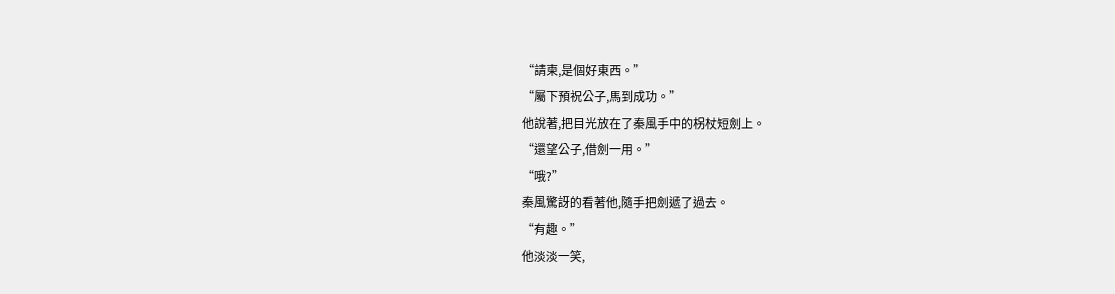“請柬,是個好東西。”
“屬下預祝公子,馬到成功。”
他說著,把目光放在了秦風手中的柺杖短劍上。
“還望公子,借劍一用。”
“哦?”
秦風驚訝的看著他,隨手把劍遞了過去。
“有趣。”
他淡淡一笑,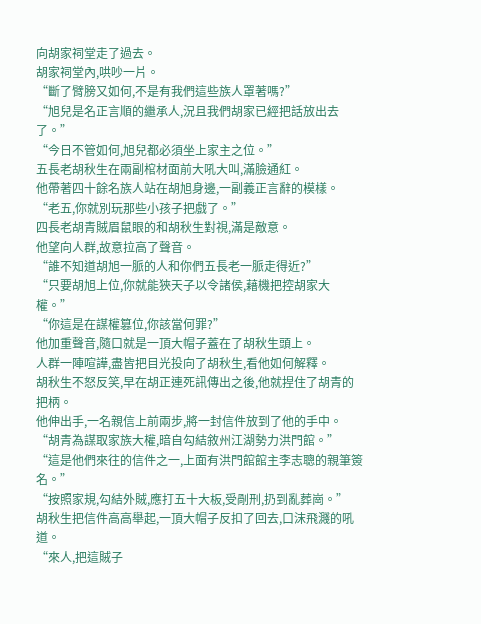向胡家祠堂走了過去。
胡家祠堂內,哄吵一片。
“斷了臂膀又如何,不是有我們這些族人罩著嗎?”
“旭兒是名正言順的繼承人,況且我們胡家已經把話放出去了。”
“今日不管如何,旭兒都必須坐上家主之位。”
五長老胡秋生在兩副棺材面前大吼大叫,滿臉通紅。
他帶著四十餘名族人站在胡旭身邊,一副義正言辭的模樣。
“老五,你就別玩那些小孩子把戲了。”
四長老胡青賊眉鼠眼的和胡秋生對視,滿是敵意。
他望向人群,故意拉高了聲音。
“誰不知道胡旭一脈的人和你們五長老一脈走得近?”
“只要胡旭上位,你就能狹天子以令諸侯,藉機把控胡家大權。”
“你這是在謀權篡位,你該當何罪?”
他加重聲音,隨口就是一頂大帽子蓋在了胡秋生頭上。
人群一陣喧譁,盡皆把目光投向了胡秋生,看他如何解釋。
胡秋生不怒反笑,早在胡正連死訊傳出之後,他就捏住了胡青的把柄。
他伸出手,一名親信上前兩步,將一封信件放到了他的手中。
“胡青為謀取家族大權,暗自勾結敘州江湖勢力洪門館。”
“這是他們來往的信件之一,上面有洪門館館主李志聰的親筆簽名。”
“按照家規,勾結外賊,應打五十大板,受剮刑,扔到亂葬崗。”
胡秋生把信件高高舉起,一頂大帽子反扣了回去,口沫飛濺的吼道。
“來人,把這賊子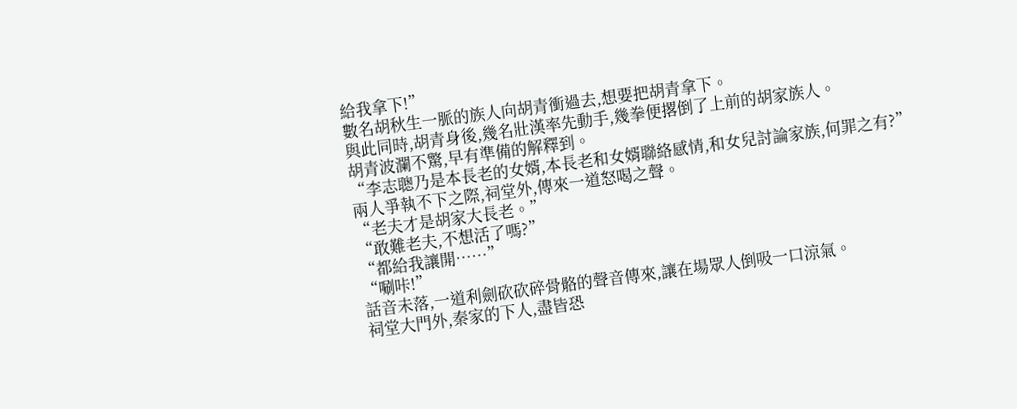給我拿下!”
數名胡秋生一脈的族人向胡青衝過去,想要把胡青拿下。
與此同時,胡青身後,幾名壯漢率先動手,幾拳便撂倒了上前的胡家族人。
胡青波瀾不驚,早有準備的解釋到。
“李志聰乃是本長老的女婿,本長老和女婿聯絡感情,和女兒討論家族,何罪之有?”
兩人爭執不下之際,祠堂外,傳來一道怒喝之聲。
“老夫才是胡家大長老。”
“敢難老夫,不想活了嗎?”
“都給我讓開……”
“唰咔!”
話音未落,一道利劍砍砍碎骨骼的聲音傳來,讓在場眾人倒吸一口涼氣。
祠堂大門外,秦家的下人,盡皆恐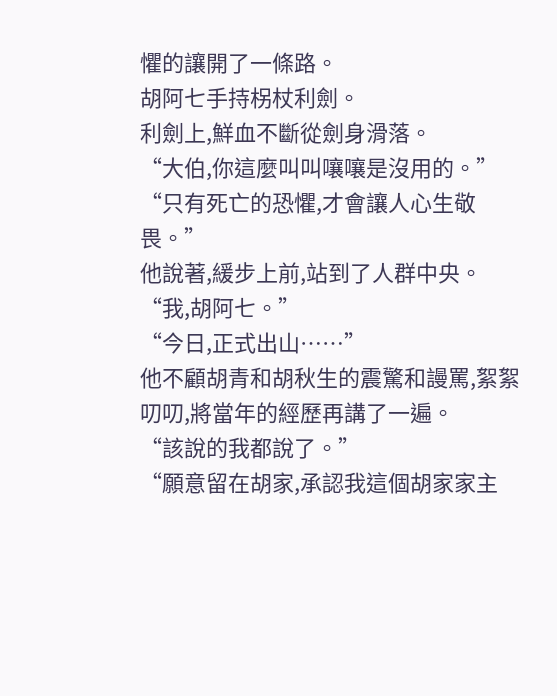懼的讓開了一條路。
胡阿七手持柺杖利劍。
利劍上,鮮血不斷從劍身滑落。
“大伯,你這麼叫叫嚷嚷是沒用的。”
“只有死亡的恐懼,才會讓人心生敬畏。”
他說著,緩步上前,站到了人群中央。
“我,胡阿七。”
“今日,正式出山……”
他不顧胡青和胡秋生的震驚和謾罵,絮絮叨叨,將當年的經歷再講了一遍。
“該說的我都說了。”
“願意留在胡家,承認我這個胡家家主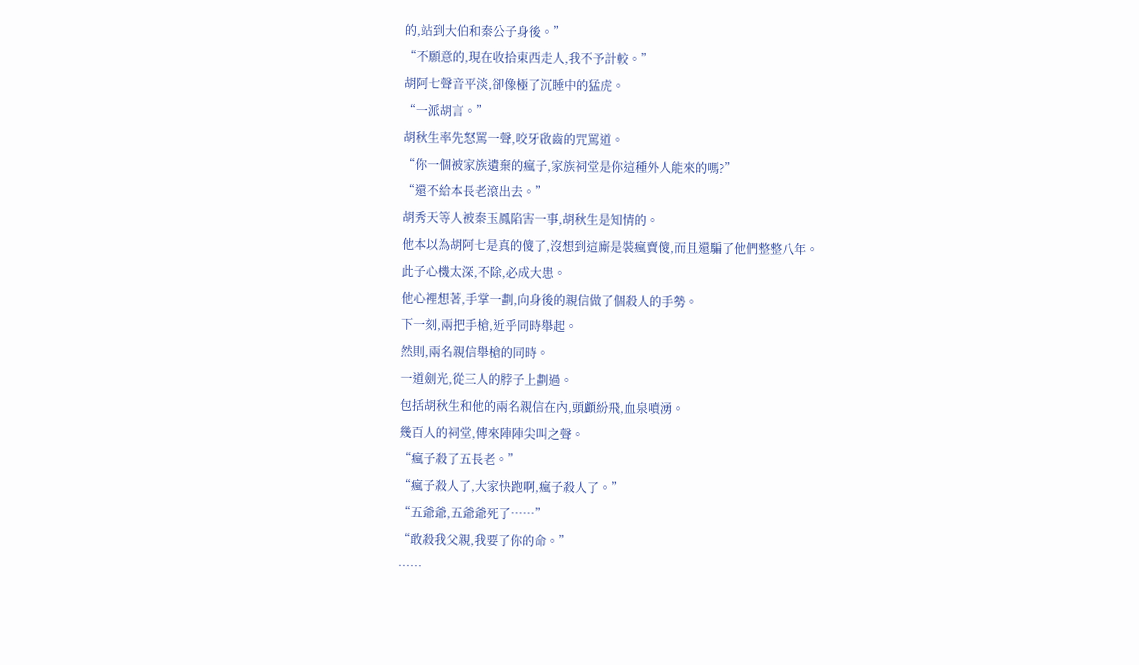的,站到大伯和秦公子身後。”
“不願意的,現在收拾東西走人,我不予計較。”
胡阿七聲音平淡,卻像極了沉睡中的猛虎。
“一派胡言。”
胡秋生率先怒罵一聲,咬牙啟齒的咒罵道。
“你一個被家族遺棄的瘋子,家族祠堂是你這種外人能來的嗎?”
“還不給本長老滾出去。”
胡秀天等人被秦玉鳳陷害一事,胡秋生是知情的。
他本以為胡阿七是真的傻了,沒想到這廝是裝瘋賣傻,而且還騙了他們整整八年。
此子心機太深,不除,必成大患。
他心裡想著,手掌一劃,向身後的親信做了個殺人的手勢。
下一刻,兩把手槍,近乎同時舉起。
然則,兩名親信舉槍的同時。
一道劍光,從三人的脖子上劃過。
包括胡秋生和他的兩名親信在內,頭顱紛飛,血泉噴湧。
幾百人的祠堂,傳來陣陣尖叫之聲。
“瘋子殺了五長老。”
“瘋子殺人了,大家快跑啊,瘋子殺人了。”
“五爺爺,五爺爺死了……”
“敢殺我父親,我要了你的命。”
……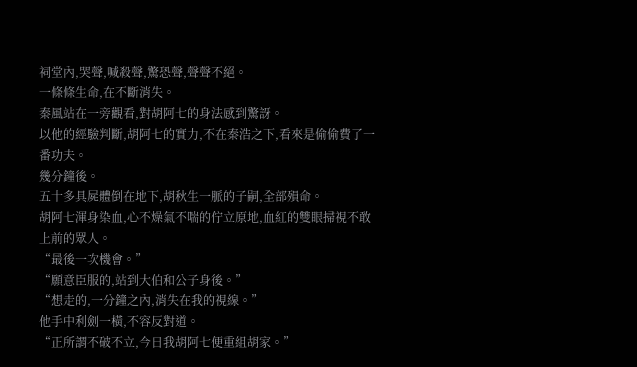祠堂內,哭聲,喊殺聲,驚恐聲,聲聲不絕。
一條條生命,在不斷消失。
秦風站在一旁觀看,對胡阿七的身法感到驚訝。
以他的經驗判斷,胡阿七的實力,不在秦浩之下,看來是偷偷費了一番功夫。
幾分鐘後。
五十多具屍體倒在地下,胡秋生一脈的子嗣,全部殞命。
胡阿七渾身染血,心不燥氣不喘的佇立原地,血紅的雙眼掃視不敢上前的眾人。
“最後一次機會。”
“願意臣服的,站到大伯和公子身後。”
“想走的,一分鐘之內,消失在我的視線。”
他手中利劍一橫,不容反對道。
“正所謂不破不立,今日我胡阿七便重組胡家。”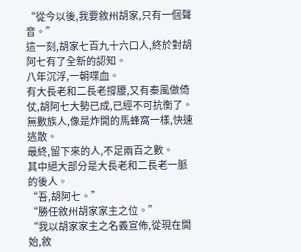“從今以後,我要敘州胡家,只有一個聲音。”
這一刻,胡家七百九十六口人,終於對胡阿七有了全新的認知。
八年沉浮,一朝喋血。
有大長老和二長老撐腰,又有秦風做倚仗,胡阿七大勢已成,已經不可抗衡了。
無數族人,像是炸開的馬蜂窩一樣,快速逃散。
最終,留下來的人,不足兩百之數。
其中絕大部分是大長老和二長老一脈的後人。
“吾,胡阿七。”
“勝任敘州胡家家主之位。”
“我以胡家家主之名義宣佈,從現在開始,敘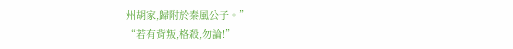州胡家,歸附於秦風公子。”
“若有背叛,格殺,勿論!”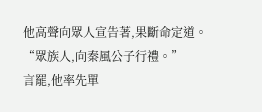他高聲向眾人宣告著,果斷命定道。
“眾族人,向秦風公子行禮。”
言罷,他率先單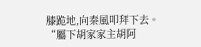膝跪地,向秦風叩拜下去。
“屬下胡家家主胡阿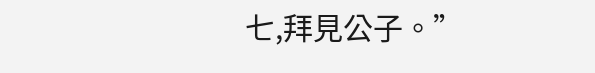七,拜見公子。”